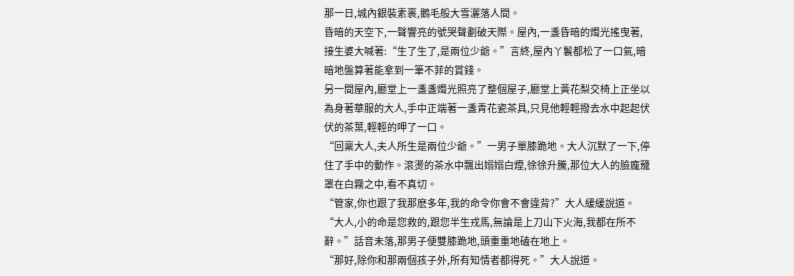那一日,城內銀裝素裹,鵝毛般大雪灑落人間。
昏暗的天空下,一聲響亮的號哭聲劃破天際。屋內,一盞昏暗的燭光搖曳著,接生婆大喊著:“生了生了,是兩位少爺。”言終,屋內丫鬟都松了一口氣,暗暗地盤算著能拿到一筆不菲的賞錢。
另一間屋內,廳堂上一盞盞燭光照亮了整個屋子,廳堂上黃花梨交椅上正坐以為身著華服的大人,手中正端著一盞青花瓷茶具,只見他輕輕撥去水中起起伏伏的茶葉,輕輕的呷了一口。
“回稟大人,夫人所生是兩位少爺。”一男子單膝跪地。大人沉默了一下,停住了手中的動作。滾燙的茶水中飄出嫋嫋白煙,徐徐升騰,那位大人的臉龐籠罩在白霧之中,看不真切。
“管家,你也跟了我那麽多年,我的命令你會不會違背?”大人緩緩說道。
“大人,小的命是您救的,跟您半生戎馬,無論是上刀山下火海,我都在所不辭。”話音未落,那男子便雙膝跪地,頭重重地磕在地上。
“那好,除你和那兩個孩子外,所有知情者都得死。”大人說道。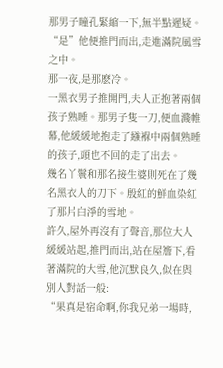那男子瞳孔緊縮一下,無半點遲疑。“是”他便推門而出,走進滿院風雪之中。
那一夜,是那麽冷。
一黑衣男子推開門,夫人正抱著兩個孩子熟睡。那男子隻一刀,便血濺帷幕,他緩緩地抱走了繈褓中兩個熟睡的孩子,頭也不回的走了出去。
幾名丫鬟和那名接生婆則死在了幾名黑衣人的刀下。殷紅的鮮血染紅了那片白淨的雪地。
許久,屋外再沒有了聲音,那位大人緩緩站起,推門而出,站在屋簷下,看著滿院的大雪,他沉默良久,似在與別人對話一般:
“果真是宿命啊,你我兄弟一場時,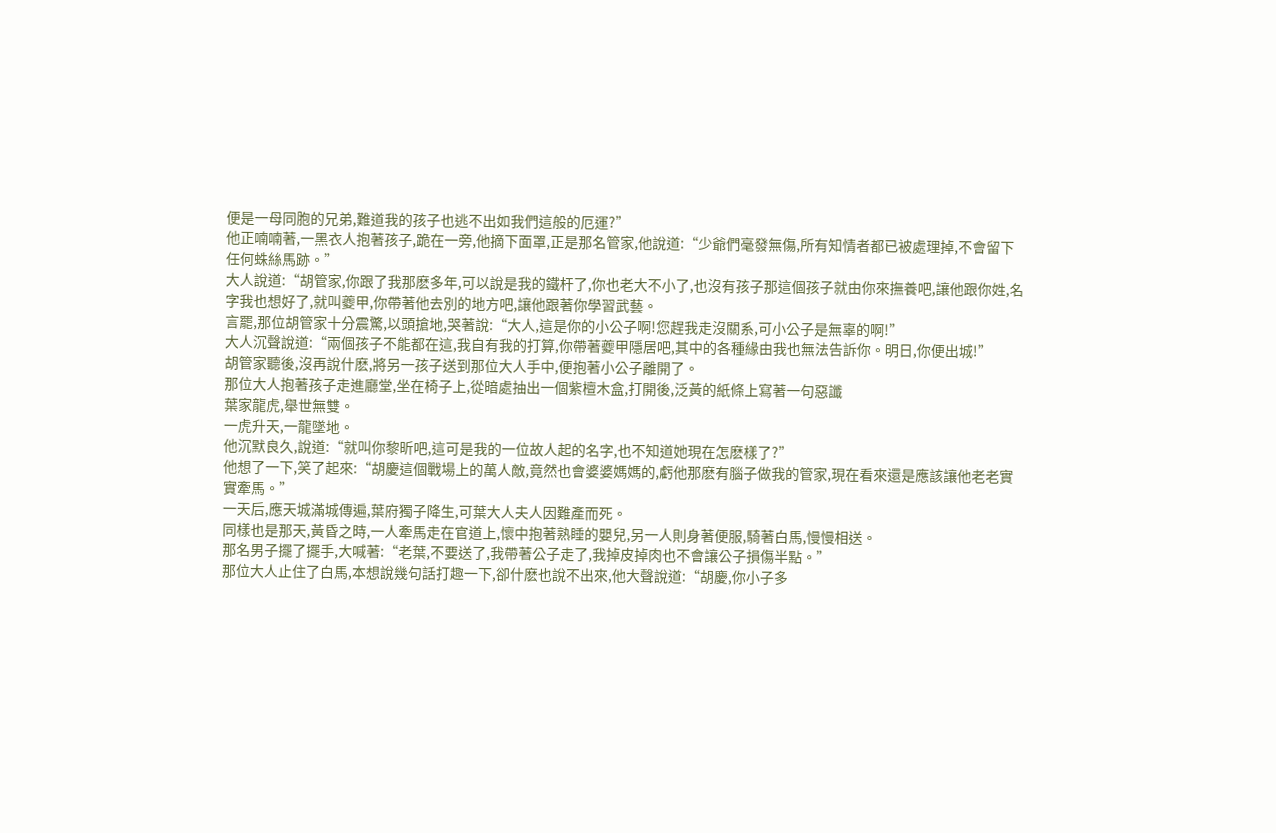便是一母同胞的兄弟,難道我的孩子也逃不出如我們這般的厄運?”
他正喃喃著,一黑衣人抱著孩子,跪在一旁,他摘下面罩,正是那名管家,他說道:“少爺們毫發無傷,所有知情者都已被處理掉,不會留下任何蛛絲馬跡。”
大人說道:“胡管家,你跟了我那麽多年,可以說是我的鐵杆了,你也老大不小了,也沒有孩子那這個孩子就由你來撫養吧,讓他跟你姓,名字我也想好了,就叫夔甲,你帶著他去別的地方吧,讓他跟著你學習武藝。
言罷,那位胡管家十分震驚,以頭搶地,哭著說:“大人,這是你的小公子啊!您趕我走沒關系,可小公子是無辜的啊!”
大人沉聲說道:“兩個孩子不能都在這,我自有我的打算,你帶著夔甲隱居吧,其中的各種緣由我也無法告訴你。明日,你便出城!”
胡管家聽後,沒再說什麽,將另一孩子送到那位大人手中,便抱著小公子離開了。
那位大人抱著孩子走進廳堂,坐在椅子上,從暗處抽出一個紫檀木盒,打開後,泛黃的紙條上寫著一句惡讖
葉家龍虎,舉世無雙。
一虎升天,一龍墜地。
他沉默良久,說道:“就叫你黎昕吧,這可是我的一位故人起的名字,也不知道她現在怎麽樣了?”
他想了一下,笑了起來:“胡慶這個戰場上的萬人敵,竟然也會婆婆媽媽的,虧他那麽有腦子做我的管家,現在看來還是應該讓他老老實實牽馬。”
一天后,應天城滿城傳遍,葉府獨子降生,可葉大人夫人因難產而死。
同樣也是那天,黃昏之時,一人牽馬走在官道上,懷中抱著熟睡的嬰兒,另一人則身著便服,騎著白馬,慢慢相送。
那名男子擺了擺手,大喊著:“老葉,不要送了,我帶著公子走了,我掉皮掉肉也不會讓公子損傷半點。”
那位大人止住了白馬,本想說幾句話打趣一下,卻什麽也說不出來,他大聲說道:“胡慶,你小子多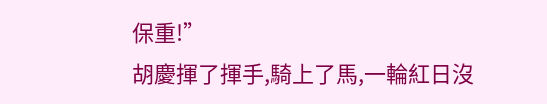保重!”
胡慶揮了揮手,騎上了馬,一輪紅日沒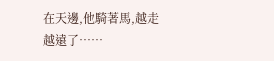在天邊,他騎著馬,越走越遠了……